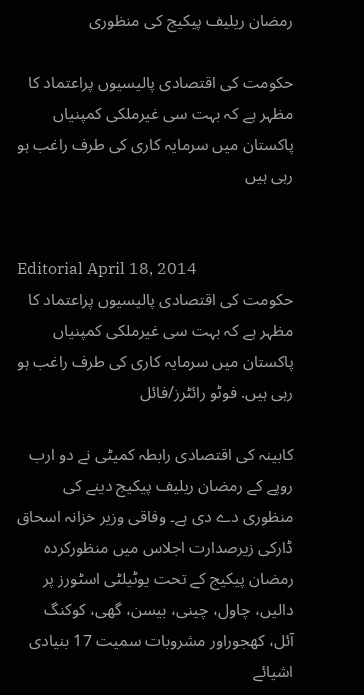رمضان ریلیف پیکیج کی منظوری

حکومت کی اقتصادی پالیسیوں پراعتماد کا مظہر ہے کہ بہت سی غیرملکی کمپنیاں پاکستان میں سرمایہ کاری کی طرف راغب ہو رہی ہیں


Editorial April 18, 2014
حکومت کی اقتصادی پالیسیوں پراعتماد کا مظہر ہے کہ بہت سی غیرملکی کمپنیاں پاکستان میں سرمایہ کاری کی طرف راغب ہو رہی ہیں. فوٹو رائٹرز/فائل

کابینہ کی اقتصادی رابطہ کمیٹی نے دو ارب روپے کے رمضان ریلیف پیکیج دینے کی منظوری دے دی ہے۔ وفاقی وزیر خزانہ اسحاق ڈارکی زیرصدارت اجلاس میں منظورکردہ رمضان پیکیج کے تحت یوٹیلٹی اسٹورز پر دالیں، چاول، چینی، بیسن، گھی، کوکنگ آئل، کھجوراور مشروبات سمیت 17 بنیادی اشیائے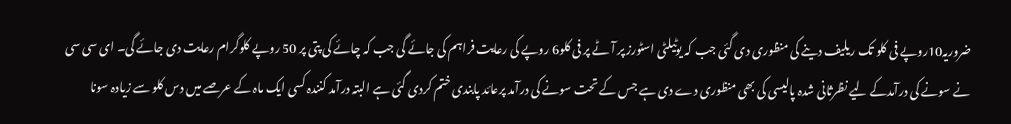ضروریہ10روپے فی کلو تک ریلیف دینے کی منظوری دی گئی جب کہ یوٹیلٹی اسٹورز پر آٹے پر فی کلو6 روپے کی رعایت فراہم کی جائے گی جب کہ چائے کی پتی پر 50 روپے کلوگرام رعایت دی جائے گی۔ ای سی سی نے سونے کی درآمدکے لیے نظرثانی شدہ پالیسی کی بھی منظوری دے دی ہے جس کے تحت سونے کی درآمد پرعائد پابندی ختم کردی گئی ہے البتہ درآمد کنندہ کسی ایک ماہ کے عرصے میں دس کلو سے زیادہ سونا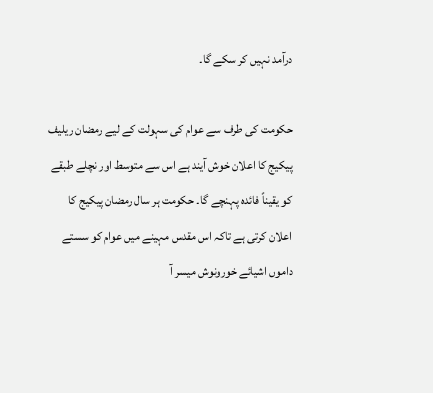درآمد نہیں کر سکے گا۔

حکومت کی طرف سے عوام کی سہولت کے لیے رمضان ریلیف پیکیج کا اعلان خوش آیند ہے اس سے متوسط اور نچلے طبقے کو یقیناً فائدہ پہنچے گا۔ حکومت ہر سال رمضان پیکیج کا اعلان کرتی ہے تاکہ اس مقدس مہینے میں عوام کو سستے داموں اشیائے خورونوش میسر آ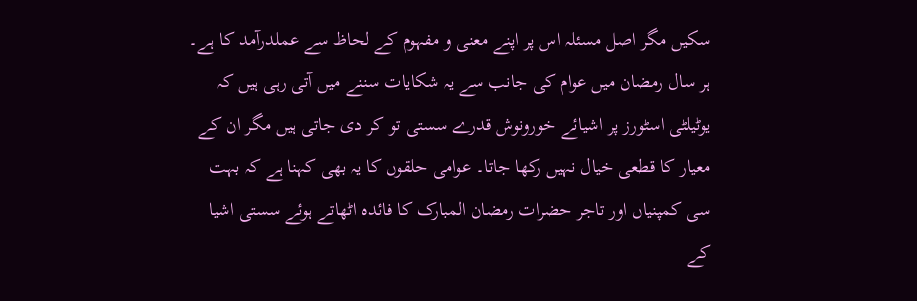سکیں مگر اصل مسئلہ اس پر اپنے معنی و مفہوم کے لحاظ سے عملدرآمد کا ہے۔ ہر سال رمضان میں عوام کی جانب سے یہ شکایات سننے میں آتی رہی ہیں کہ یوٹیلٹی اسٹورز پر اشیائے خورونوش قدرے سستی تو کر دی جاتی ہیں مگر ان کے معیار کا قطعی خیال نہیں رکھا جاتا۔ عوامی حلقوں کا یہ بھی کہنا ہے کہ بہت سی کمپنیاں اور تاجر حضرات رمضان المبارک کا فائدہ اٹھاتے ہوئے سستی اشیا کے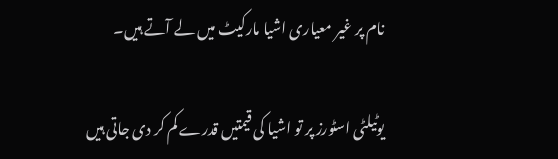نام پر غیر معیاری اشیا مارکیٹ میں لے آتے ہیں۔

یوٹیلٹی اسٹورز پر تو اشیا کی قیمتیں قدرے کم کر دی جاتی ہیں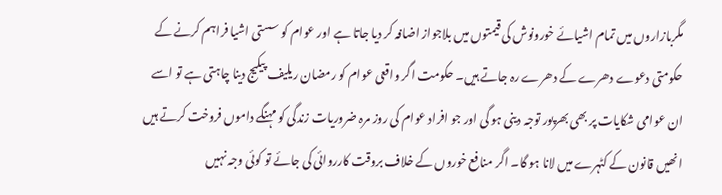مگربازاروں میں تمام اشیائے خورونوش کی قیمتوں میں بلاجواز اضافہ کر دیا جاتا ہے اور عوام کو سستی اشیا فراہم کرنے کے حکومتی دعوے دھرے کے دھرے رہ جاتے ہیں۔ حکومت اگر واقعی عوام کو رمضان ریلیف پیکیج دینا چاہتی ہے تو اسے ان عوامی شکایات پر بھی بھرپور توجہ دینی ہو گی اور جو افراد عوام کی روز مرہ ضروریات زندگی کو مہنگے داموں فروخت کرتے ہیں انھیں قانون کے کٹہرے میں لانا ہو گا۔ اگر منافع خوروں کے خلاف بروقت کارروائی کی جائے تو کوئی وجہ نہیں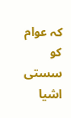کہ عوام کو سستی اشیا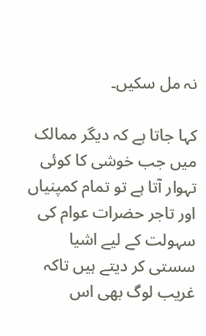نہ مل سکیں۔

کہا جاتا ہے کہ دیگر ممالک میں جب خوشی کا کوئی تہوار آتا ہے تو تمام کمپنیاں اور تاجر حضرات عوام کی سہولت کے لیے اشیا سستی کر دیتے ہیں تاکہ غریب لوگ بھی اس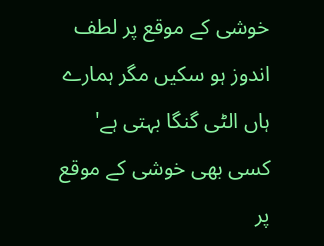خوشی کے موقع پر لطف اندوز ہو سکیں مگر ہمارے ہاں الٹی گنگا بہتی ہے' کسی بھی خوشی کے موقع پر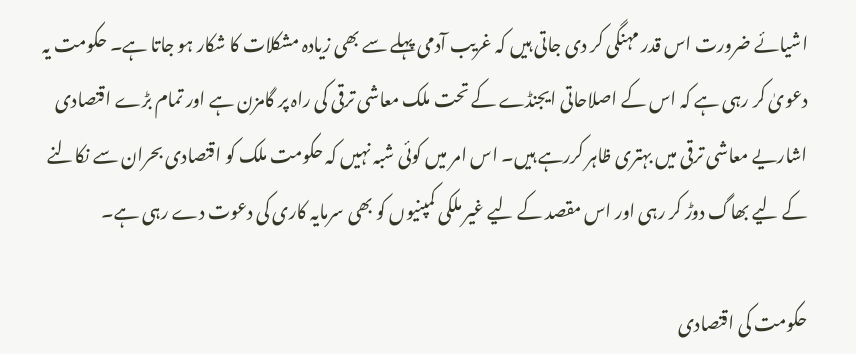اشیائے ضرورت اس قدر مہنگی کر دی جاتی ہیں کہ غریب آدمی پہلے سے بھی زیادہ مشکلات کا شکار ہو جاتا ہے۔ حکومت یہ دعویٰ کر رہی ہے کہ اس کے اصلاحاتی ایجنڈے کے تحت ملک معاشی ترقی کی راہ پر گامزن ہے اور تمام بڑے اقتصادی اشاریے معاشی ترقی میں بہتری ظاہر کررہے ہیں۔ اس امر میں کوئی شبہ نہیں کہ حکومت ملک کو اقتصادی بحران سے نکالنے کے لیے بھاگ دوڑ کر رہی اور اس مقصد کے لیے غیر ملکی کمپنیوں کو بھی سرمایہ کاری کی دعوت دے رہی ہے۔

حکومت کی اقتصادی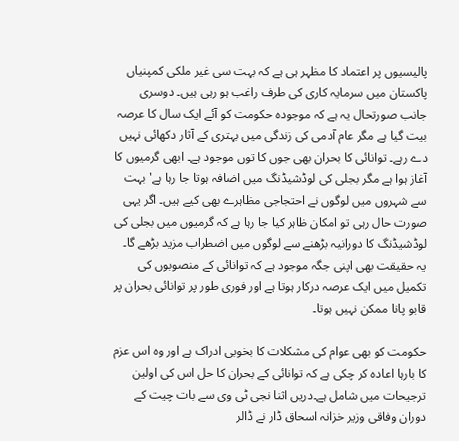پالیسیوں پر اعتماد کا مظہر ہی ہے کہ بہت سی غیر ملکی کمپنیاں پاکستان میں سرمایہ کاری کی طرف راغب ہو رہی ہیں۔ دوسری جانب صورتحال یہ ہے کہ موجودہ حکومت کو آئے ایک سال کا عرصہ بیت گیا ہے مگر عام آدمی کی زندگی میں بہتری کے آثار دکھائی نہیں دے رہے۔ توانائی کا بحران بھی جوں کا توں موجود ہے۔ ابھی گرمیوں کا آغاز ہوا ہے مگر بجلی کی لوڈشیڈنگ میں اضافہ ہوتا جا رہا ہے' بہت سے شہروں میں لوگوں نے احتجاجی مظاہرے بھی کیے ہیں۔ اگر یہی صورت حال رہی تو امکان ظاہر کیا جا رہا ہے کہ گرمیوں میں بجلی کی لوڈشیڈنگ کا دورانیہ بڑھنے سے لوگوں میں اضطراب مزید بڑھے گا۔ یہ حقیقت بھی اپنی جگہ موجود ہے کہ توانائی کے منصوبوں کی تکمیل میں ایک عرصہ درکار ہوتا ہے اور فوری طور پر توانائی بحران پر قابو پانا ممکن نہیں ہوتا۔

حکومت کو بھی عوام کی مشکلات کا بخوبی ادراک ہے اور وہ اس عزم کا بارہا اعادہ کر چکی ہے کہ توانائی کے بحران کا حل اس کی اولین ترجیحات میں شامل ہے۔دریں اثنا نجی ٹی وی سے بات چیت کے دوران وفاقی وزیر خزانہ اسحاق ڈار نے ڈالر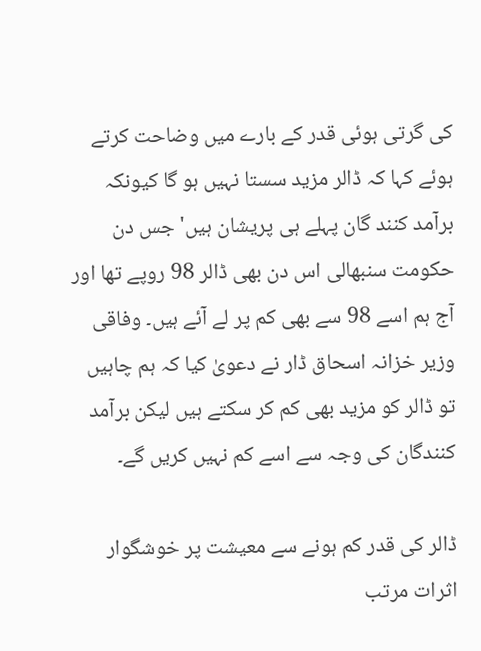کی گرتی ہوئی قدر کے بارے میں وضاحت کرتے ہوئے کہا کہ ڈالر مزید سستا نہیں ہو گا کیونکہ برآمد کنند گان پہلے ہی پریشان ہیں' جس دن حکومت سنبھالی اس دن بھی ڈالر 98 روپے تھا اور آج ہم اسے 98 سے بھی کم پر لے آئے ہیں۔ وفاقی وزیر خزانہ اسحاق ڈار نے دعویٰ کیا کہ ہم چاہیں تو ڈالر کو مزید بھی کم کر سکتے ہیں لیکن برآمد کنندگان کی وجہ سے اسے کم نہیں کریں گے۔

ڈالر کی قدر کم ہونے سے معیشت پر خوشگوار اثرات مرتب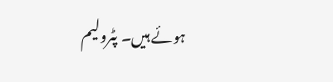ہوئے ہیں۔ پٹرولیم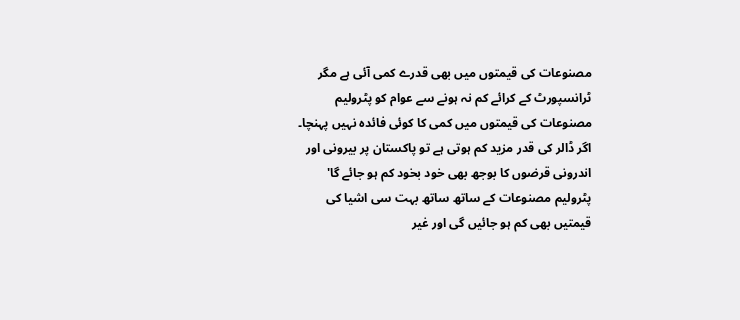مصنوعات کی قیمتوں میں بھی قدرے کمی آئی ہے مگر ٹرانسپورٹ کے کرائے کم نہ ہونے سے عوام کو پٹرولیم مصنوعات کی قیمتوں میں کمی کا کوئی فائدہ نہیں پہنچا۔ اگر ڈالر کی قدر مزید کم ہوتی ہے تو پاکستان پر بیرونی اور اندرونی قرضوں کا بوجھ بھی خود بخود کم ہو جائے گا' پٹرولیم مصنوعات کے ساتھ ساتھ بہت سی اشیا کی قیمتیں بھی کم ہو جائیں گی اور غیر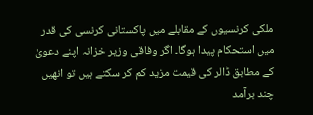ملکی کرنسیوں کے مقابلے میں پاکستانی کرنسی کی قدر میں استحکام پیدا ہوگا۔ اگر وفاقی وزیر خزانہ اپنے دعویٰ کے مطابق ڈالر کی قیمت مزید کم کر سکتے ہیں تو انھیں چند برآمد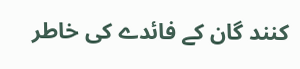کنند گان کے فائدے کی خاطر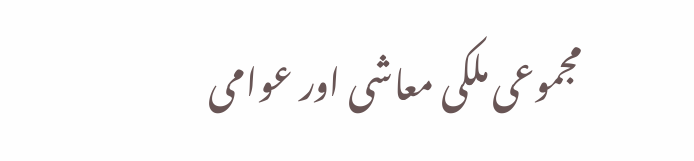مجموعی ملکی معاشی اور عوامی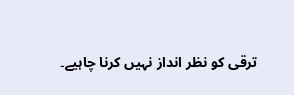ترقی کو نظر انداز نہیں کرنا چاہیے۔